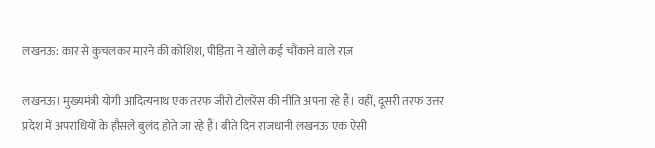लखनऊ: कार से कुचलकर मारने की कोशिश, पीड़िता ने खोले कई चौंकाने वाले राज़

लखनऊ। मुख्यमंत्री योगी आदित्यनाथ एक तरफ जीरो टोलरेंस की नीति अपना रहे हैं। वहीं, दूसरी तरफ उत्तर प्रदेश में अपराधियों के हौसले बुलंद होते जा रहे हैं। बीते दिन राजधानी लखनऊ एक ऐसी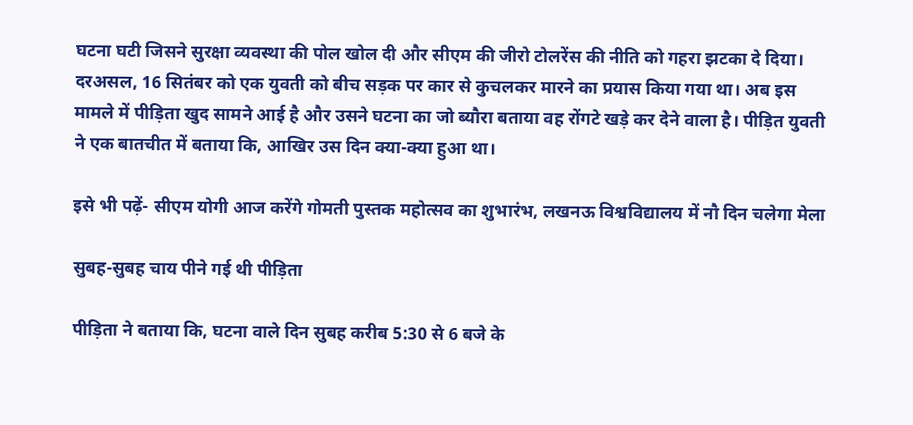घटना घटी जिसने सुरक्षा व्यवस्था की पोल खोल दी और सीएम की जीरो टोलरेंस की नीति को गहरा झटका दे दिया। दरअसल, 16 सितंबर को एक युवती को बीच सड़क पर कार से कुचलकर मारने का प्रयास किया गया था। अब इस मामले में पीड़िता खुद सामने आई है और उसने घटना का जो ब्यौरा बताया वह रोंगटे खड़े कर देने वाला है। पीड़ित युवती ने एक बातचीत में बताया कि, आखिर उस दिन क्या-क्या हुआ था।

इसे भी पढ़ें- सीएम योगी आज करेंगे गोमती पुस्तक महोत्सव का शुभारंभ, लखनऊ विश्वविद्यालय में नौ दिन चलेगा मेला

सुबह-सुबह चाय पीने गई थी पीड़िता

पीड़िता ने बताया कि, घटना वाले दिन सुबह करीब 5:30 से 6 बजे के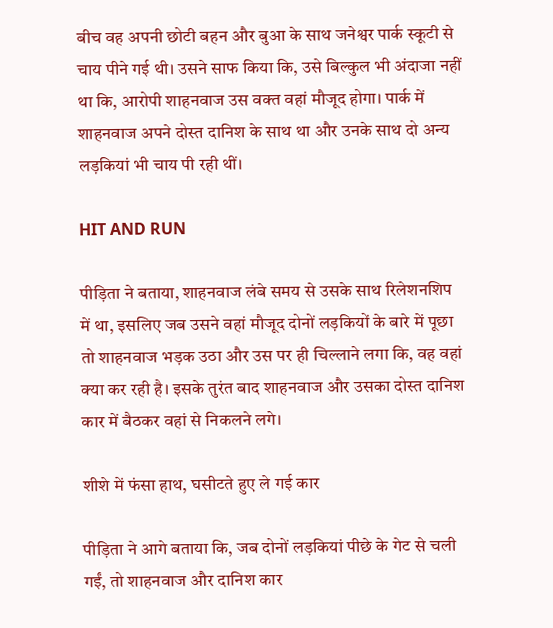बीच वह अपनी छोटी बहन और बुआ के साथ जनेश्वर पार्क स्कूटी से चाय पीने गई थी। उसने साफ किया कि, उसे बिल्कुल भी अंदाजा नहीं था कि, आरोपी शाहनवाज उस वक्त वहां मौजूद होगा। पार्क में शाहनवाज अपने दोस्त दानिश के साथ था और उनके साथ दो अन्य लड़कियां भी चाय पी रही थीं।

HIT AND RUN

पीड़िता ने बताया, शाहनवाज लंबे समय से उसके साथ रिलेशनशिप में था, इसलिए जब उसने वहां मौजूद दोनों लड़कियों के बारे में पूछा तो शाहनवाज भड़क उठा और उस पर ही चिल्लाने लगा कि, वह वहां क्या कर रही है। इसके तुरंत बाद शाहनवाज और उसका दोस्त दानिश कार में बैठकर वहां से निकलने लगे।

शीशे में फंसा हाथ, घसीटते हुए ले गई कार

पीड़िता ने आगे बताया कि, जब दोनों लड़कियां पीछे के गेट से चली गईं, तो शाहनवाज और दानिश कार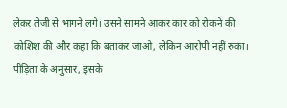लेकर तेजी से भागने लगे। उसने सामने आकर कार को रोकने की कोशिश की और कहा कि बताकर जाओ, लेकिन आरोपी नहीं रुका। पीड़िता के अनुसार, इसके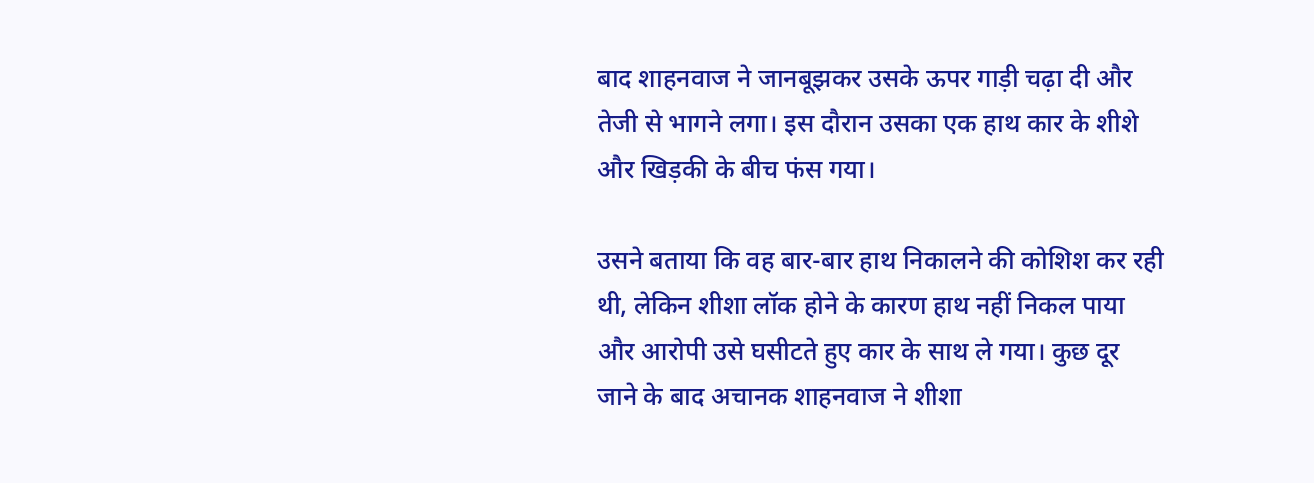बाद शाहनवाज ने जानबूझकर उसके ऊपर गाड़ी चढ़ा दी और तेजी से भागने लगा। इस दौरान उसका एक हाथ कार के शीशे और खिड़की के बीच फंस गया।

उसने बताया कि वह बार-बार हाथ निकालने की कोशिश कर रही थी, लेकिन शीशा लॉक होने के कारण हाथ नहीं निकल पाया और आरोपी उसे घसीटते हुए कार के साथ ले गया। कुछ दूर जाने के बाद अचानक शाहनवाज ने शीशा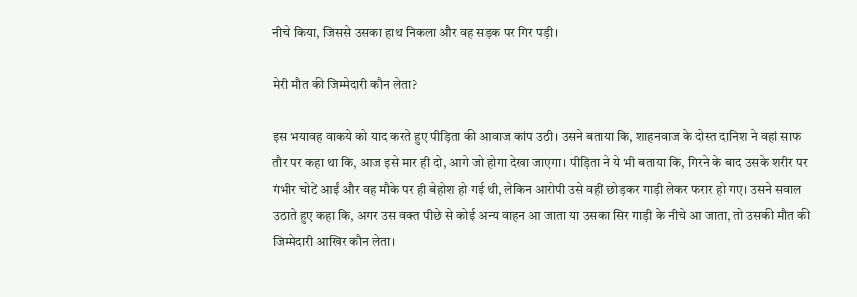नीचे किया, जिससे उसका हाथ निकला और वह सड़क पर गिर पड़ी।

मेरी मौत की जिम्मेदारी कौन लेता?

इस भयावह वाकये को याद करते हुए पीड़िता की आवाज कांप उठी। उसने बताया कि, शाहनवाज के दोस्त दानिश ने वहां साफ तौर पर कहा था कि, आज इसे मार ही दो, आगे जो होगा देखा जाएगा। पीड़िता ने ये भी बताया कि, गिरने के बाद उसके शरीर पर गंभीर चोटें आईं और वह मौके पर ही बेहोश हो गई थी, लेकिन आरोपी उसे वहीं छोड़कर गाड़ी लेकर फरार हो गए। उसने सवाल उठाते हुए कहा कि, अगर उस वक्त पीछे से कोई अन्य वाहन आ जाता या उसका सिर गाड़ी के नीचे आ जाता, तो उसकी मौत की जिम्मेदारी आखिर कौन लेता।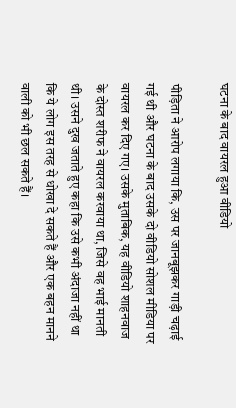घटना के बाद वायरल हुआ वीडियो

पीड़िता ने आरोप लगाया कि, उस पर जानबूझकर गाड़ी चढ़ाई गई थी और घटना के बाद उसके दो वीडियो सोशल मीडिया पर वायरल कर दिए गए। उसके मुताबिक, यह वीडियो शाहनवाज के दोस्त शरीफ ने वायरल करवाया था, जिसे वह भाई मानती थी। उसने दुख जताते हुए कहा कि उसे कभी अंदाजा नहीं था कि ये लोग इस तरह से धोखा दे सकते हैं और एक बहन मानने वाली को भी छल सकते हैं।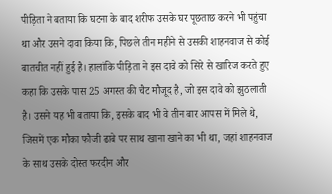पीड़िता ने बताया कि घटना के बाद शरीफ उसके घर पूछताछ करने भी पहुंचा था और उसने दावा किया कि, पिछले तीन महीने से उसकी शाहनवाज से कोई बातचीत नहीं हुई है। हालांकि पीड़िता ने इस दावे को सिरे से खारिज करते हुए कहा कि उसके पास 25 अगस्त की चैट मौजूद है, जो इस दावे को झुठलाती है। उसने यह भी बताया कि, इसके बाद भी वे तीन बार आपस में मिले थे, जिसमें एक मौका फौजी ढाबे पर साथ खाना खाने का भी था, जहां शाहनवाज के साथ उसके दोस्त फरदीन और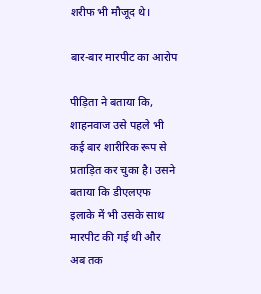शरीफ भी मौजूद थे।

बार-बार मारपीट का आरोप

पीड़िता ने बताया कि, शाहनवाज उसे पहले भी कई बार शारीरिक रूप से प्रताड़ित कर चुका है। उसने बताया कि डीएलएफ इलाके में भी उसके साथ मारपीट की गई थी और अब तक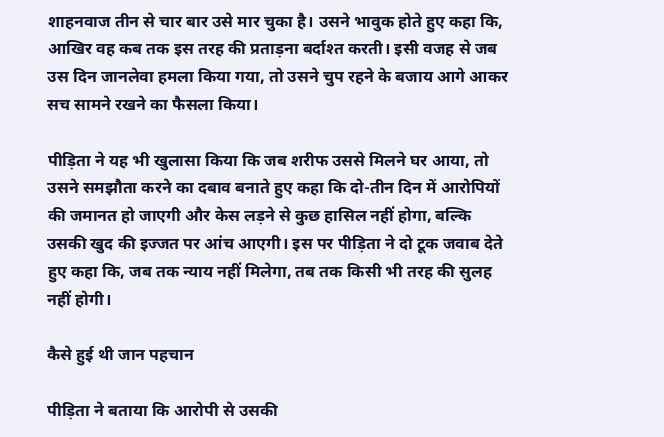शाहनवाज तीन से चार बार उसे मार चुका है। उसने भावुक होते हुए कहा कि, आखिर वह कब तक इस तरह की प्रताड़ना बर्दाश्त करती। इसी वजह से जब उस दिन जानलेवा हमला किया गया, तो उसने चुप रहने के बजाय आगे आकर सच सामने रखने का फैसला किया।

पीड़िता ने यह भी खुलासा किया कि जब शरीफ उससे मिलने घर आया, तो उसने समझौता करने का दबाव बनाते हुए कहा कि दो-तीन दिन में आरोपियों की जमानत हो जाएगी और केस लड़ने से कुछ हासिल नहीं होगा, बल्कि उसकी खुद की इज्जत पर आंच आएगी। इस पर पीड़िता ने दो टूक जवाब देते हुए कहा कि, जब तक न्याय नहीं मिलेगा, तब तक किसी भी तरह की सुलह नहीं होगी।

कैसे हुई थी जान पहचान

पीड़िता ने बताया कि आरोपी से उसकी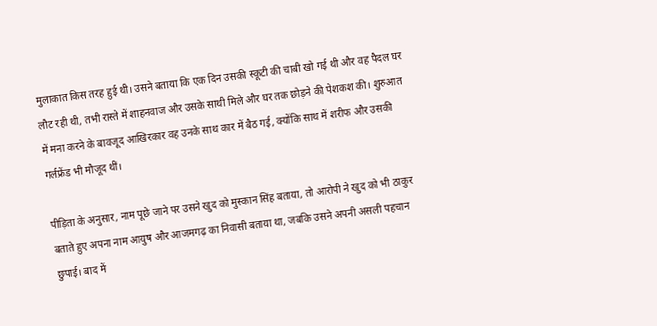मुलाकात किस तरह हुई थी। उसने बताया कि एक दिन उसकी स्कूटी की चाबी खो गई थी और वह पैदल घर लौट रही थी, तभी रास्ते में शाहनवाज और उसके साथी मिले और घर तक छोड़ने की पेशकश की। शुरुआत में मना करने के बावजूद आखिरकार वह उनके साथ कार में बैठ गई, क्योंकि साथ में शरीफ और उसकी गर्लफ्रेंड भी मौजूद थीं।

पीड़िता के अनुसार, नाम पूछे जाने पर उसने खुद को मुस्कान सिंह बताया, तो आरोपी ने खुद को भी ठाकुर बताते हुए अपना नाम आयुष और आजमगढ़ का निवासी बताया था, जबकि उसने अपनी असली पहचान छुपाई। बाद में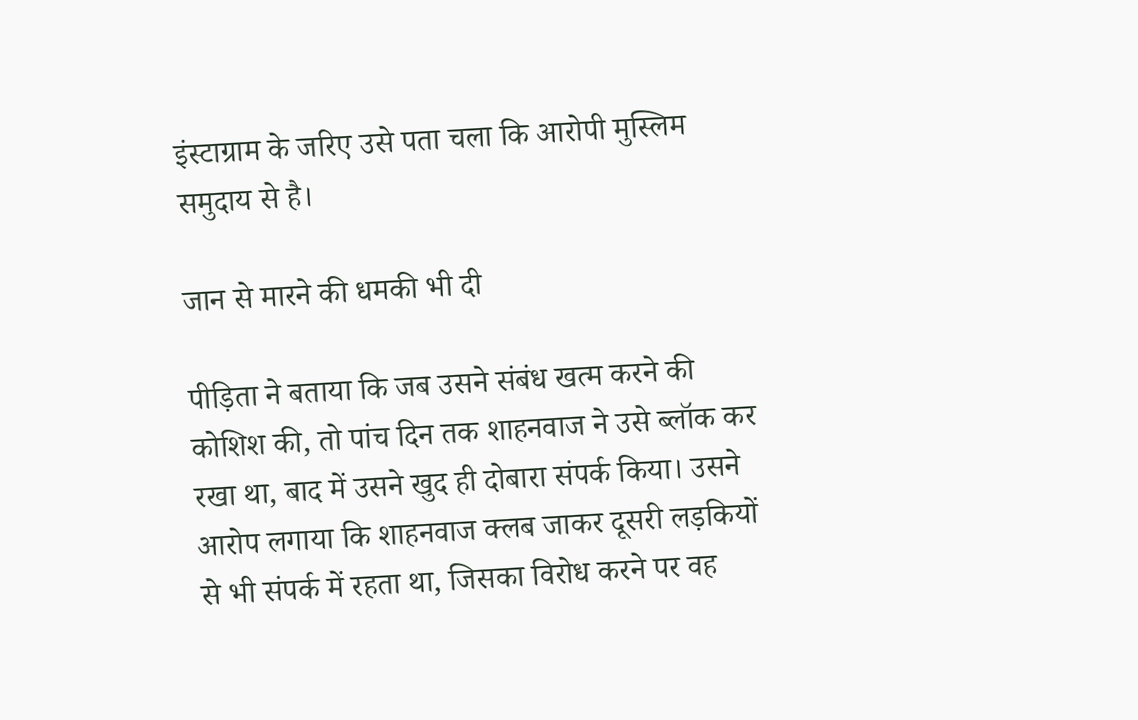इंस्टाग्राम के जरिए उसे पता चला कि आरोपी मुस्लिम समुदाय से है।

जान से मारने की धमकी भी दी

पीड़िता ने बताया कि जब उसने संबंध खत्म करने की कोशिश की, तो पांच दिन तक शाहनवाज ने उसे ब्लॉक कर रखा था, बाद में उसने खुद ही दोबारा संपर्क किया। उसने आरोप लगाया कि शाहनवाज क्लब जाकर दूसरी लड़कियों से भी संपर्क में रहता था, जिसका विरोध करने पर वह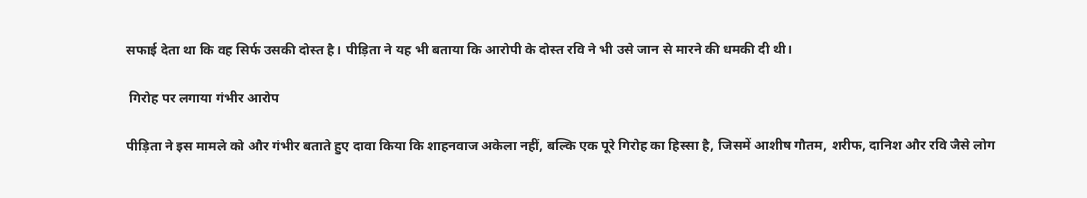सफाई देता था कि वह सिर्फ उसकी दोस्त है। पीड़िता ने यह भी बताया कि आरोपी के दोस्त रवि ने भी उसे जान से मारने की धमकी दी थी।

 गिरोह पर लगाया गंभीर आरोप

पीड़िता ने इस मामले को और गंभीर बताते हुए दावा किया कि शाहनवाज अकेला नहीं, बल्कि एक पूरे गिरोह का हिस्सा है, जिसमें आशीष गौतम, शरीफ, दानिश और रवि जैसे लोग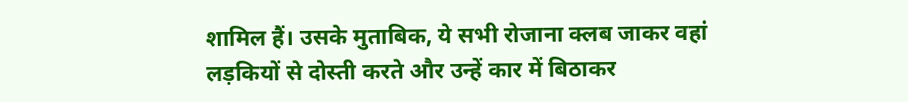शामिल हैं। उसके मुताबिक, ये सभी रोजाना क्लब जाकर वहां लड़कियों से दोस्ती करते और उन्हें कार में बिठाकर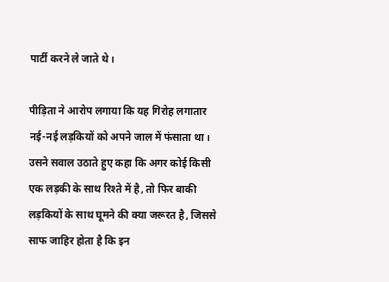पार्टी करने ले जाते थे।

पीड़िता ने आरोप लगाया कि यह गिरोह लगातार नई-नई लड़कियों को अपने जाल में फंसाता था। उसने सवाल उठाते हुए कहा कि अगर कोई किसी एक लड़की के साथ रिश्ते में है, तो फिर बाकी लड़कियों के साथ घूमने की क्या जरूरत है, जिससे साफ जाहिर होता है कि इन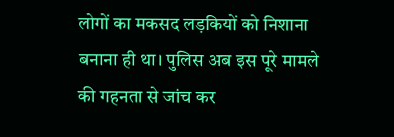लोगों का मकसद लड़कियों को निशाना बनाना ही था। पुलिस अब इस पूरे मामले की गहनता से जांच कर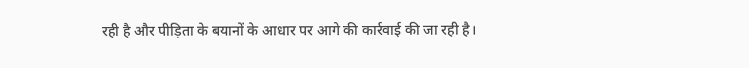रही है और पीड़िता के बयानों के आधार पर आगे की कार्रवाई की जा रही है।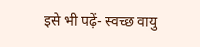इसे भी पढ़ें- स्वच्छ वायु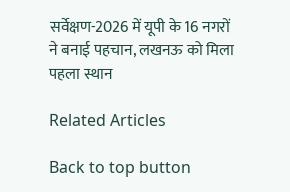सर्वेक्षण-2026 में यूपी के 16 नगरों ने बनाई पहचान, लखनऊ को मिला पहला स्थान

Related Articles

Back to top button